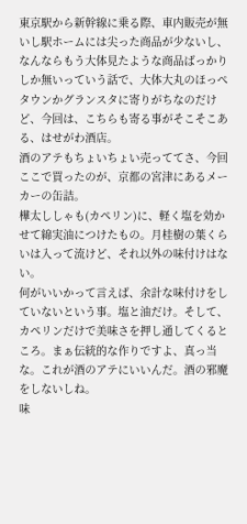東京駅から新幹線に乗る際、車内販売が無いし駅ホームには尖った商品が少ないし、なんならもう大体見たような商品ばっかりしか無いっていう話で、大体大丸のほっぺタウンかグランスタに寄りがちなのだけど、今回は、こちらも寄る事がそこそこある、はせがわ酒店。
酒のアテもちょいちょい売っててさ、今回ここで買ったのが、京都の宮津にあるメーカーの缶詰。
樺太ししゃも(カペリン)に、軽く塩を効かせて綿実油につけたもの。月桂樹の葉くらいは入って流けど、それ以外の味付けはない。
何がいいかって言えば、余計な味付けをしていないという事。塩と油だけ。そして、カペリンだけで美味さを押し通してくるところ。まぁ伝統的な作りですよ、真っ当な。これが酒のアテにいいんだ。酒の邪魔をしないしね。
味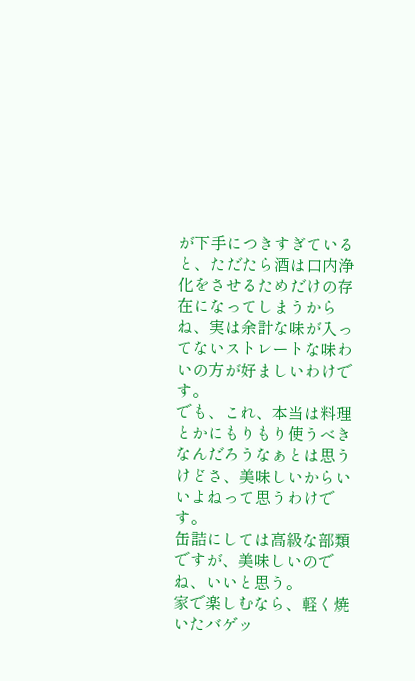が下手につきすぎていると、ただたら酒は口内浄化をさせるためだけの存在になってしまうからね、実は余計な味が入ってないストレートな味わいの方が好ましいわけです。
でも、これ、本当は料理とかにもりもり使うべきなんだろうなぁとは思うけどさ、美味しいからいいよねって思うわけです。
缶詰にしては高級な部類ですが、美味しいのでね、いいと思う。
家で楽しむなら、軽く焼いたバゲッ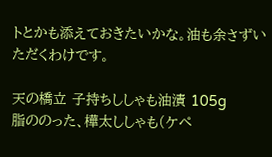トとかも添えておきたいかな。油も余さずいただくわけです。

天の橋立 子持ちししゃも油漬 105g
脂ののった、樺太ししゃも(ケペ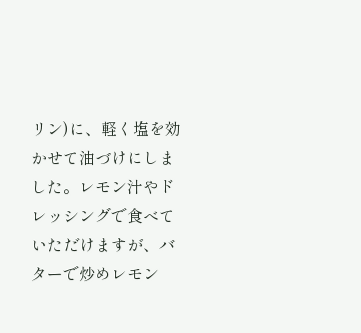リン)に、軽く塩を効かせて油づけにしました。レモン汁やドレッシングで食べていただけますが、バターで炒めレモン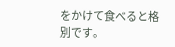をかけて食べると格別です。